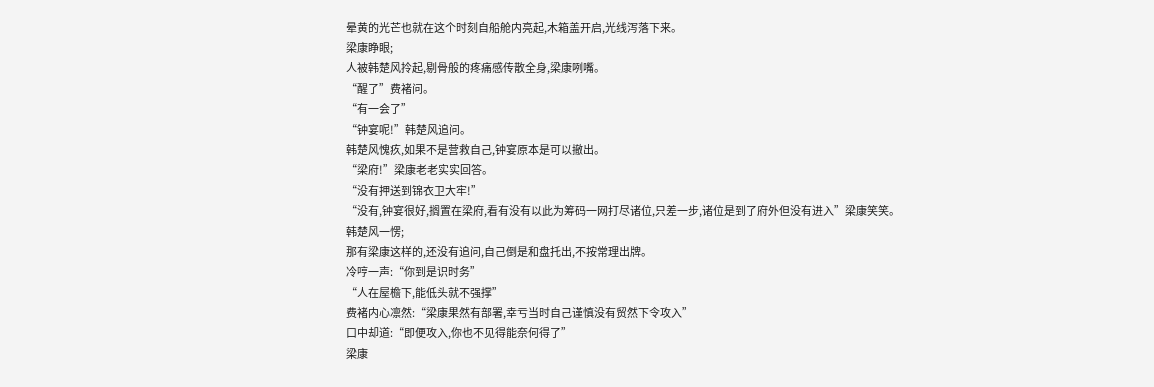晕黄的光芒也就在这个时刻自船舱内亮起,木箱盖开启,光线泻落下来。
梁康睁眼;
人被韩楚风拎起,剔骨般的疼痛感传散全身,梁康咧嘴。
“醒了”费褚问。
“有一会了”
“钟宴呢!”韩楚风追问。
韩楚风愧疚,如果不是营救自己,钟宴原本是可以撤出。
“梁府!”梁康老老实实回答。
“没有押送到锦衣卫大牢!”
“没有,钟宴很好,搁置在梁府,看有没有以此为筹码一网打尽诸位,只差一步,诸位是到了府外但没有进入”梁康笑笑。
韩楚风一愣;
那有梁康这样的,还没有追问,自己倒是和盘托出,不按常理出牌。
冷哼一声:“你到是识时务”
“人在屋檐下,能低头就不强撑”
费褚内心凛然:“梁康果然有部署,幸亏当时自己谨慎没有贸然下令攻入”
口中却道:“即便攻入,你也不见得能奈何得了”
梁康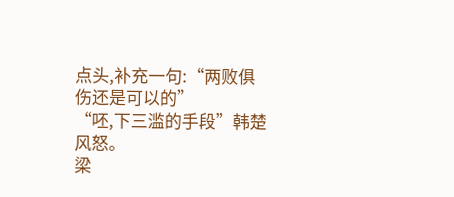点头,补充一句:“两败俱伤还是可以的”
“呸,下三滥的手段”韩楚风怒。
梁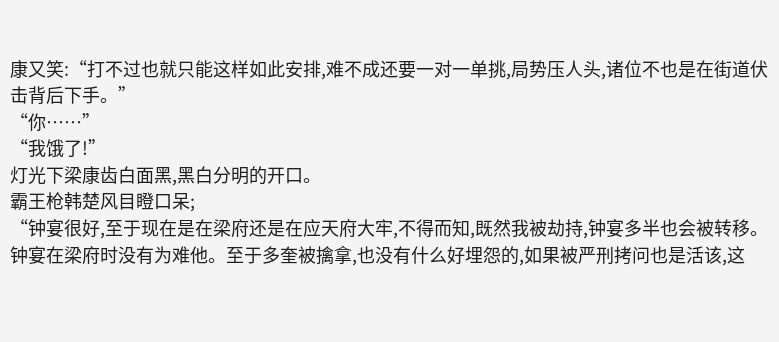康又笑:“打不过也就只能这样如此安排,难不成还要一对一单挑,局势压人头,诸位不也是在街道伏击背后下手。”
“你……”
“我饿了!”
灯光下梁康齿白面黑,黑白分明的开口。
霸王枪韩楚风目瞪口呆;
“钟宴很好,至于现在是在梁府还是在应天府大牢,不得而知,既然我被劫持,钟宴多半也会被转移。钟宴在梁府时没有为难他。至于多奎被擒拿,也没有什么好埋怨的,如果被严刑拷问也是活该,这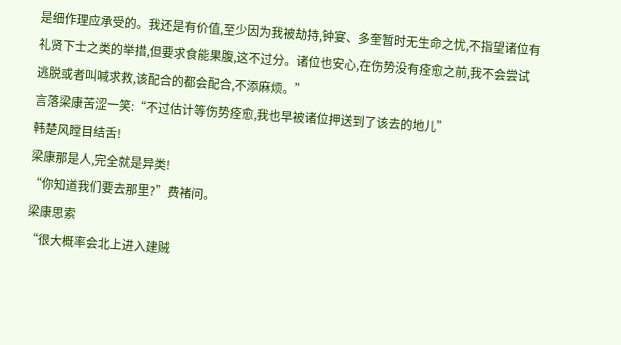是细作理应承受的。我还是有价值,至少因为我被劫持,钟宴、多奎暂时无生命之忧,不指望诸位有礼贤下士之类的举措,但要求食能果腹,这不过分。诸位也安心,在伤势没有痊愈之前,我不会尝试逃脱或者叫喊求救,该配合的都会配合,不添麻烦。”
言落梁康苦涩一笑:“不过估计等伤势痊愈,我也早被诸位押送到了该去的地儿”
韩楚风瞠目结舌!
梁康那是人,完全就是异类!
“你知道我们要去那里?”费褚问。
梁康思索
“很大概率会北上进入建贼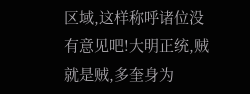区域,这样称呼诸位没有意见吧!大明正统,贼就是贼,多奎身为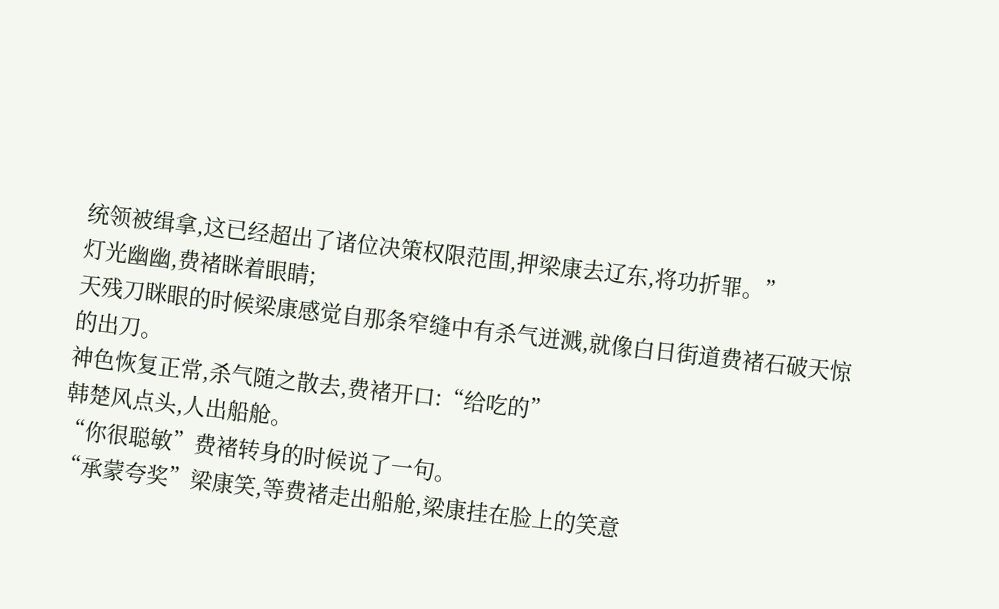统领被缉拿,这已经超出了诸位决策权限范围,押梁康去辽东,将功折罪。”
灯光幽幽,费褚眯着眼睛;
天残刀眯眼的时候梁康感觉自那条窄缝中有杀气迸溅,就像白日街道费褚石破天惊的出刀。
神色恢复正常,杀气随之散去,费褚开口:“给吃的”
韩楚风点头,人出船舱。
“你很聪敏”费褚转身的时候说了一句。
“承蒙夸奖”梁康笑,等费褚走出船舱,梁康挂在脸上的笑意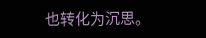也转化为沉思。